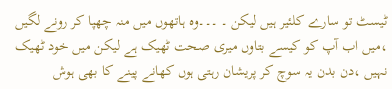ٹیسٹ تو سارے کلئیر ہیں لیکن ۔ ۔۔۔وہ ہاتھوں میں منہ چھپا کر رونے لگیں ،میں اب آپ کو کیسے بتاوں میری صحت ٹھیک ہے لیکن میں خود ٹھیک نہیں ،دن بدن یہ سوچ کر پریشان رہتی ہوں کھانے پینے کا بھی ہوش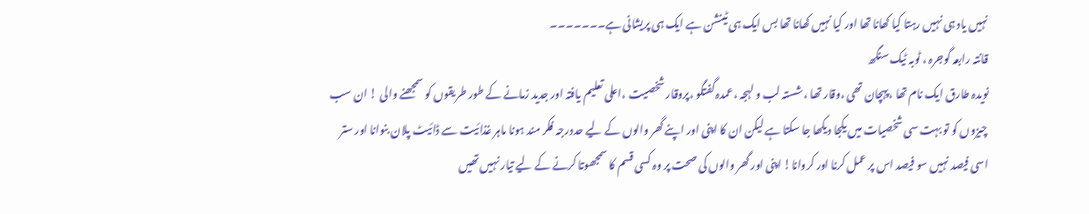نہیں یاد ہی نہیں رہتا کیا کھانا تھا اور کیا نہیں کھانا تھا بس ایک ہی ٹینشن ہے ایک ہی پریشانی ہے۔۔۔۔۔۔۔
قانتہ رابعہ گوجرہ ، ٹوبہ ٹیک سنگھ
نویدہ طارق ایک نام تھا ،پہچان تھی ،وقار تھا ،شستہ لب و لہجہ ،عمدہ گفتگو ،پروقار شخصیت ،اعلی تعلیم یافتہ اور جدید زمانے کے طور طریقوں کو سمجھنے والی ! ان سب چیزوں کو تو بہت سی شخصیات میں یکجا دیکھا جا سکتا ہے لیکن ان کا اپنی اور اپنے گھر والوں کے لیے حددرجہ فکر مند ہونا ماہر غذائیت سے ڈائیٹ پلان بنوانا اور ستر اسی فیصد نہیں سو فیصد اس پر عمل کرنا اور کروانا! اپنی اور گھر والوں کی صحت پر وہ کسی قسم کا سمجھوتا کرنے کے لیے تیار نہیں تھیں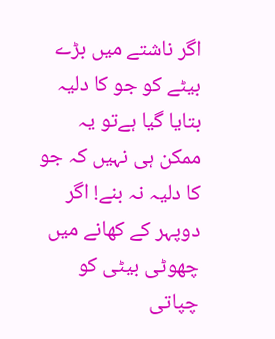اگر ناشتے میں بڑے بیٹے کو جو کا دلیہ بتایا گیا ہےتو یہ ممکن ہی نہیں کہ جو کا دلیہ نہ بنے! اگر دوپہر کے کھانے میں چھوٹی بیٹی کو چپاتی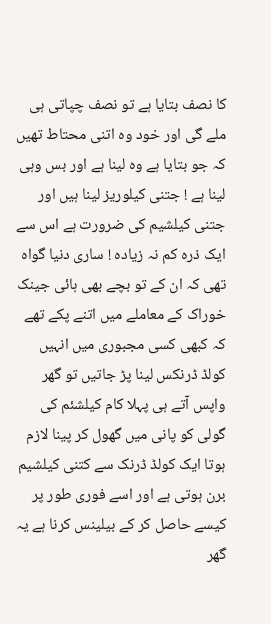کا نصف بتایا ہے تو نصف چپاتی ہی ملے گی اور خود وہ اتنی محتاط تھیں کہ جو بتایا ہے وہ لینا ہے اور بس وہی لینا ہے ! جتنی کیلوریز لینا ہیں اور جتنی کیلشیم کی ضرورت ہے اس سے ایک ذرہ کم نہ زیادہ ! ساری دنیا گواہ تھی کہ ان کے تو بچے بھی ہائی جینک خوراک کے معاملے میں اتنے پکے تھے کہ کبھی کسی مجبوری میں انہیں کولڈ ڈرنکس لینا پڑ جاتیں تو گھر واپس آتے ہی پہلا کام کیلشئم کی گولی کو پانی میں گھول کر پینا لازم ہوتا ایک کولڈ ڈرنک سے کتنی کیلشیم برن ہوتی ہے اور اسے فوری طور پر کیسے حاصل کر کے بیلینس کرنا ہے یہ گھر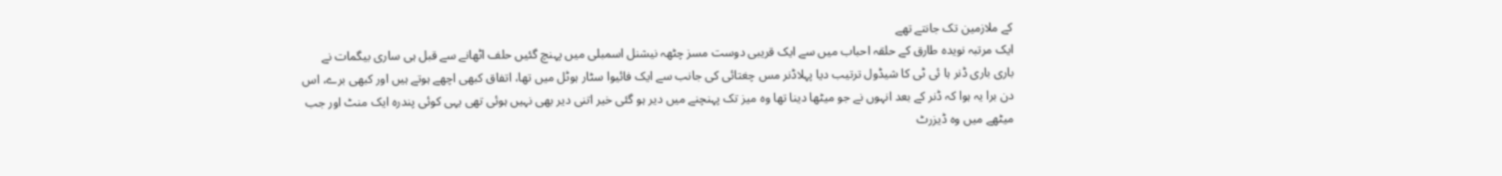کے ملازمین تک جانتے تھے
ایک مرتبہ نویدہ طارق کے حلقہ احباب میں سے ایک قریبی دوست مسز چٹھہ نیشنل اسمبلی میں پہنچ گئیں حلف اٹھانے سے قبل ہی ساری بیگمات نے باری باری ڈنر ہا ئی ٹی کا شیڈول ترتیب دیا پہلاڈنر مس چغتائی کی جانب سے ایک فائیوا سٹار ہوٹل میں تھا، اتفاق کبھی اچھے ہوتے ہیں اور کبھی برے، اس دن برا یہ ہوا کہ ڈنر کے بعد انہوں نے جو میٹھا دینا تھا وہ میز تک پہنچنے میں دیر ہو گئی خیر اتنی دیر بھی نہیں ہوئی تھی یہی کوئی پندرہ ایک منٹ اور جب میٹھے میں وہ ڈیزرٹ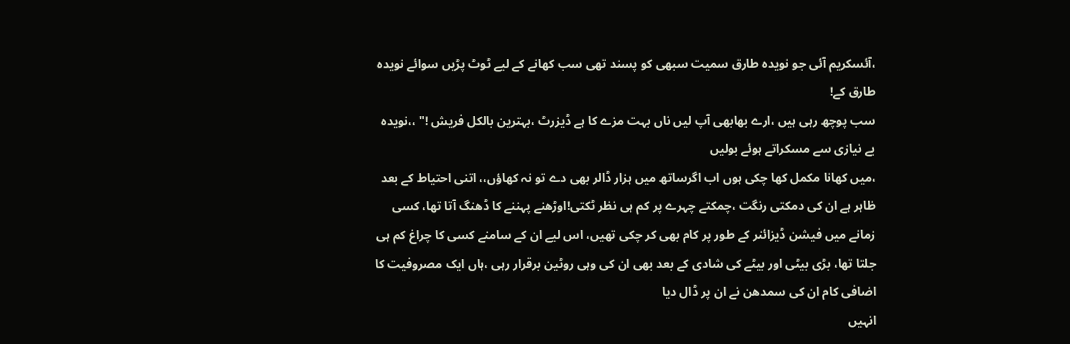،آئسکریم آئی جو نویدہ طارق سمیت سبھی کو پسند تھی سب کھانے کے لیے ٹوٹ پڑیں سوائے نویدہ طارق کے!
سب پوچھ رہی ہیں ،ارے بھابھی آپ لیں ناں بہت مزے کا ہے ڈیزرٹ ،بہترین بالکل فریش !" ،،نویدہ بے نیازی سے مسکراتے ہوئے بولیں
،میں کھانا مکمل کھا چکی ہوں اب اگرساتھ میں ہزار ڈالر بھی دے تو نہ کھاؤں،، اتنی احتیاط کے بعد ظاہر ہے ان کی دمکتی رنگت ،چمکتے چہرے پر کم ہی نظر ٹکتی!اوڑھنے پہننے کا ڈھنگ آتا تھا، کسی زمانے میں فیشن ڈیزائنر کے طور پر کام بھی کر چکی تھیں، اس لیے ان کے سامنے کسی کا چراغ کم ہی جلتا تھا، بڑی بیٹی اور بیٹے کی شادی کے بعد بھی ان کی وہی روٹین برقرار رہی ،ہاں ایک مصروفیت کا اضافی کام ان کی سمدھن نے ان پر ڈال دیا
انہیں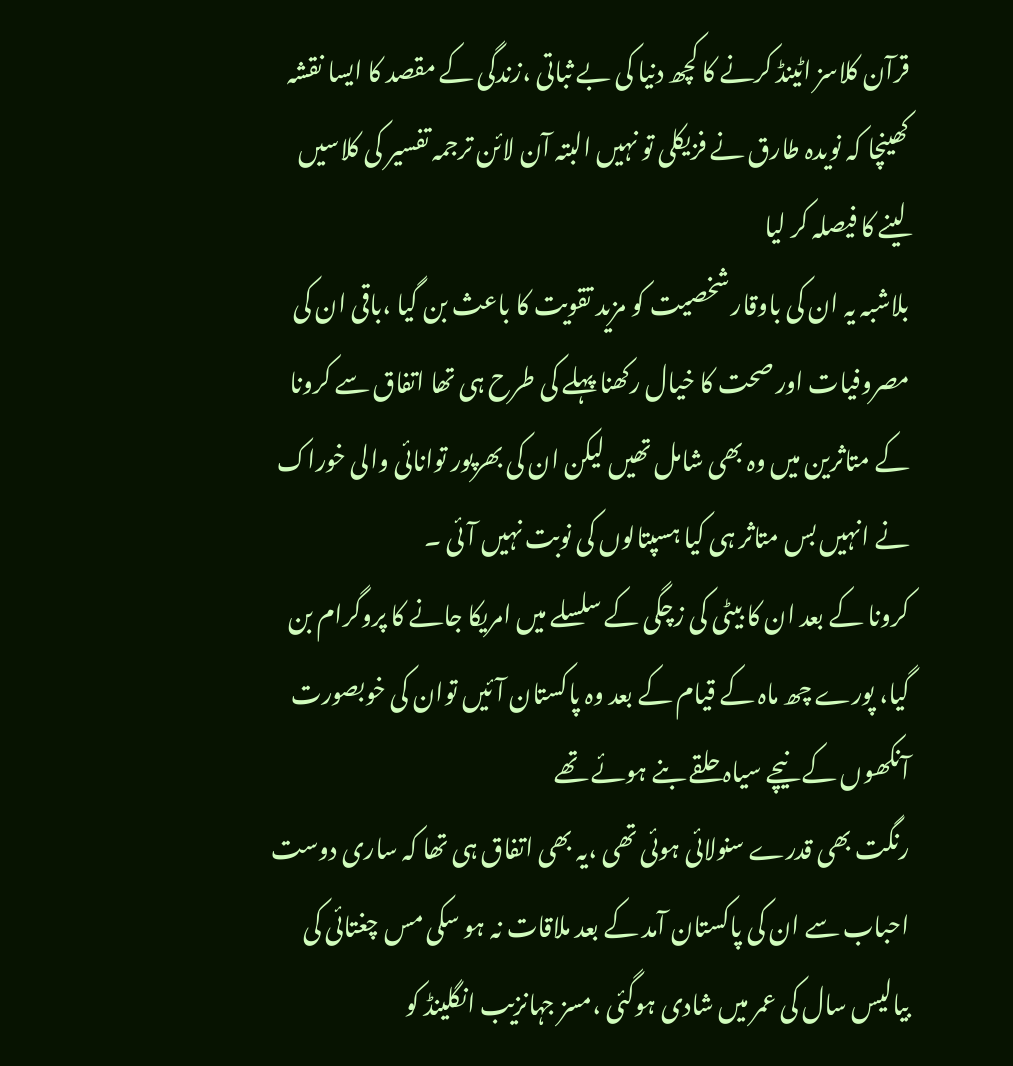قرآن کلاسز اٹینڈ کرنے کا کچھ دنیا کی بے ثباتی ،زندگی کے مقصد کا ایسا نقشہ کھینچا کہ نویدہ طارق نے فزیکلی تو نہیں البتہ آن لائن ترجمہ تفسیر کی کلاسیں لینے کا فیصلہ کر لیا
بلاشبہ یہ ان کی باوقار شخصیت کو مزید تقویت کا باعث بن گیا ،باقی ان کی مصروفیات اور صحت کا خیال رکھنا پہلے کی طرح ہی تھا اتفاق سے کرونا کے متاثرین میں وہ بھی شامل تھیں لیکن ان کی بھرپور توانائی والی خوراک نے انہیں بس متاثر ہی کیا ہسپتالوں کی نوبت نہیں آئی ۔
کرونا کے بعد ان کا بیٹی کی زچگی کے سلسلے میں امریکا جانے کا پروگرام بن گیا، پورے چھ ماہ کے قیام کے بعد وہ پاکستان آئیں توان کی خوبصورت آنکھوں کے نیچے سیاہ حلقے بنے ہوئے تھے
رنگت بھی قدرے سنولائی ہوئی تھی ،یہ بھی اتفاق ہی تھا کہ ساری دوست احباب سے ان کی پاکستان آمد کے بعد ملاقات نہ ہو سکی مس چغتائی کی بیالیس سال کی عمر میں شادی ہوگئی ،مسز جہانزیب انگلینڈ کو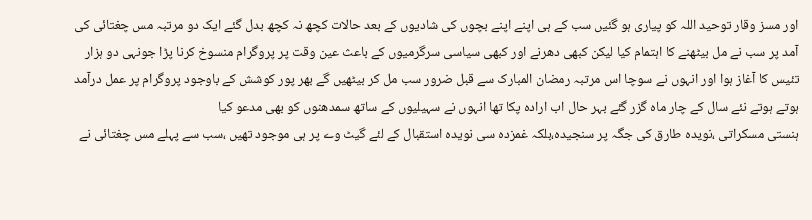اور مسز وقار توحید اللہ کو پیاری ہو گئیں سب کے ہی اپنے اپنے بچوں کی شادیوں کے بعد حالات کچھ نہ کچھ بدل گئے ایک دو مرتبہ مس چغتائی کی آمد پر سب نے مل بیٹھنے کا اہتمام کیا لیکن کبھی دھرنے اور کبھی سیاسی سرگرمیوں کے باعث عین وقت پر پروگرام منسوخ کرنا پڑا جونہی دو ہزار تئیس کا آغاز ہوا اور انہوں نے سوچا اس مرتبہ رمضان المبارک سے قبل ضرور سب مل کر بیٹھیں گے بھر پور کوشش کے باوجود پروگرام پر عمل درآمد ہوتے ہوتے نئے سال کے چار ماہ گزر گئے بہر حال اب ارادہ پکا تھا انہوں نے سہیلیوں کے ساتھ سمدھنوں کو بھی مدعو کیا
ہنستی مسکراتی ،نویدہ طارق کی جگہ پر سنجیدہ،بلکہ غمزدہ سی نویدہ استقبال کے لئے گیٹ وے پر ہی موجود تھیں ،سب سے پہلے مس چغتائی نے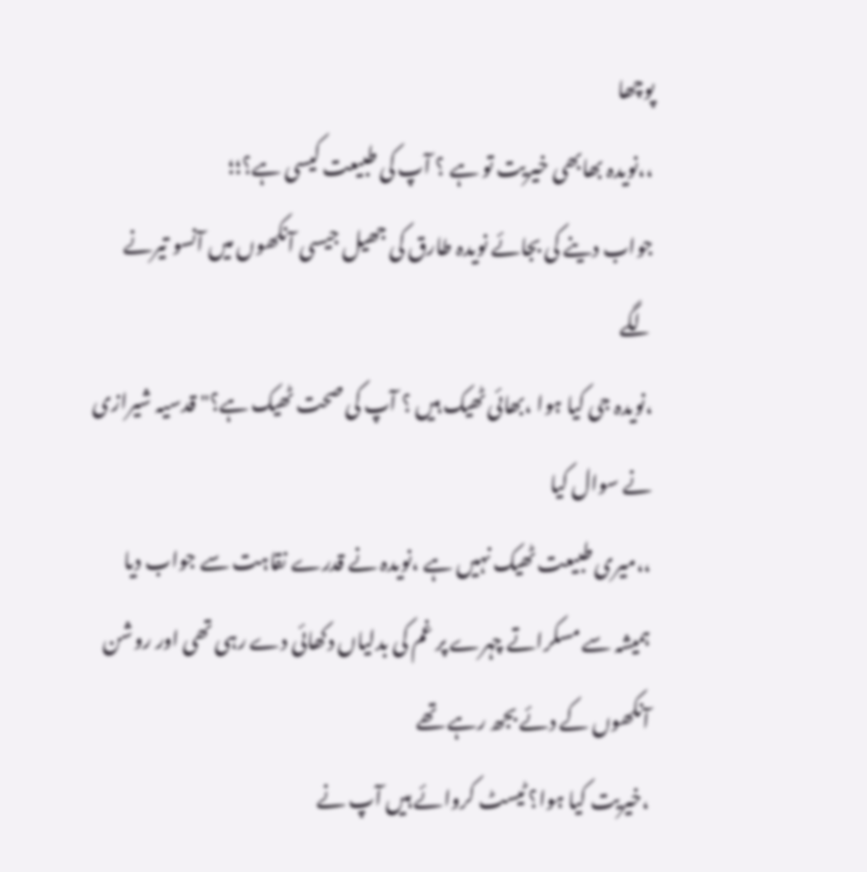پوچھا
،،نویدہ بھابھی خیریت تو ہے ؟ آپ کی طبیعت کیسی ہے؟؛؛
جواب دینے کی بجائے نویدہ طارق کی جھیل جیسی آنکھوں میں آنسو تیرنے لگے
،نویدہ جی کیا ہوا ،بھائی ٹھیک ہیں ؟ آپ کی صحت ٹھیک ہے؟" قدسیہ شیرازی نے سوال کیا
،،میری طبیعت ٹھیک نہیں ہے ،نویدہ نے قدرے نقاہت سے جواب دیا ہمیشہ سے مسکراتے چہرے پر غم کی بدلیاں دکھائی دے رہی تھی اور روشن آنکھوں کے دئے بجھ رہے تھے
،خیریت کیا ہوا؟ ٹیسٹ کروائے ہیں آپ نے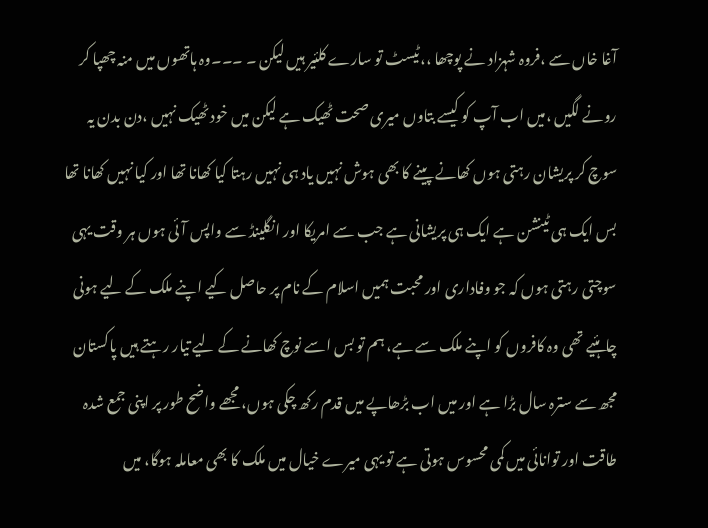آغا خاں سے ،فروہ شہزاد نے پوچھا ،،ٹیسٹ تو سارے کلئیر ہیں لیکن ۔ ۔۔۔وہ ہاتھوں میں منہ چھپا کر رونے لگیں ،میں اب آپ کو کیسے بتاوں میری صحت ٹھیک ہے لیکن میں خود ٹھیک نہیں ،دن بدن یہ سوچ کر پریشان رہتی ہوں کھانے پینے کا بھی ہوش نہیں یاد ہی نہیں رہتا کیا کھانا تھا اور کیا نہیں کھانا تھا بس ایک ہی ٹینشن ہے ایک ہی پریشانی ہے جب سے امریکا اور انگلینڈ سے واپس آئی ہوں ہر وقت یہی سوچتی رہتی ہوں کہ جو وفاداری اور محبت ہمیں اسلام کے نام پر حاصل کیے اپنے ملک کے لیے ہونی چاہئیے تھی وہ کافروں کو اپنے ملک سے ہے، ہم تو بس اسے نوچ کھانے کے لیے تیار رہتے ہیں پاکستان مجھ سے سترہ سال بڑا ہے اور میں اب بڑھاپے میں قدم رکھ چکی ہوں، مجھے واضح طور پر اپنی جمع شدہ طاقت اور توانائی میں کمی محسوس ہوتی ہے تو یہی میرے خیال میں ملک کا بھی معاملہ ہوگا، میں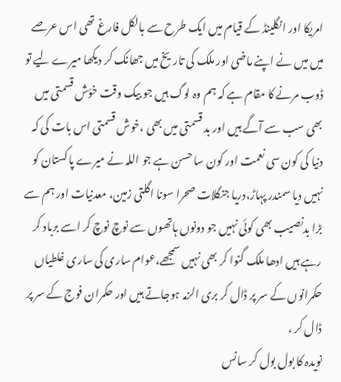امریکا اور انگلینڈ کے قیام میں ایک طرح سے بالکل فارغ تھی اس عرصے میں میں نے اپنے ماضی اور ملک کی تاریخ میں جھانک کر دیکھا میرے لیے تو ڈوب مرنے کا مقام ہے کہ ہم وہ لوگ ہیں جو بیک وقت خؤش قسمتی میں بھی سب سے آگے ہیں اور بد قسمتی میں بھی ،خوش قسمتی اس بات کی کہ دنیا کی کون سی نعمت اور کون سا حسن ہے جو اللہ نے میرے پاکستان کو نہیں دیا سمندر پہاڑ،دریا جنگلات صحرا سونا اگلتی زمین، معدنیات اور ہم سے بڑا بدنصیب بھی کوئی نہیں جو دونوں ہاتھوں سے نوچ نوچ کر اسے برباد کر رہے ہیں ادھا ملک گنوا کر بھی نہیں سمجھے،عوام ساری کی ساری غلطیاں حکمرانوں کے سر پر ڈال کر بری الزمہ ہوجاتے ہیں اور حکمران فوج کے سر پر ڈال کر ،
نویدہ کا بول بول کر سانس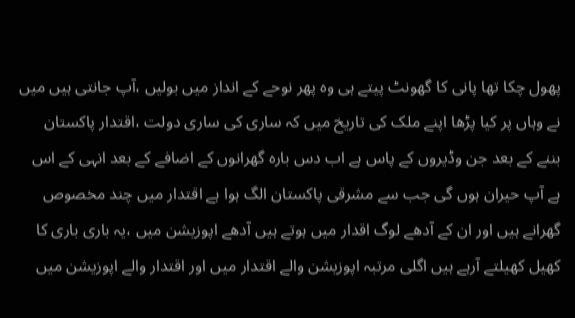پھول چکا تھا پانی کا گھونٹ پیتے ہی وہ پھر نوحے کے انداز میں بولیں ،آپ جانتی ہیں میں نے وہاں پر کیا پڑھا اپنے ملک کی تاریخ میں کہ ساری کی ساری دولت ،اقتدار پاکستان بننے کے بعد جن وڈیروں کے پاس ہے اب دس بارہ گھرانوں کے اضافے کے بعد انہی کے اس ہے آپ حیران ہوں گی جب سے مشرقی پاکستان الگ ہوا ہے اقتدار میں چند مخصوص گھرانے ہیں اور ان کے آدھے لوگ اقدار میں ہوتے ہیں آدھے اپوزیشن میں ،یہ باری باری کا کھیل کھیلتے آرہے ہیں اگلی مرتبہ اپوزیشن والے اقتدار میں اور اقتدار والے اپوزیشن میں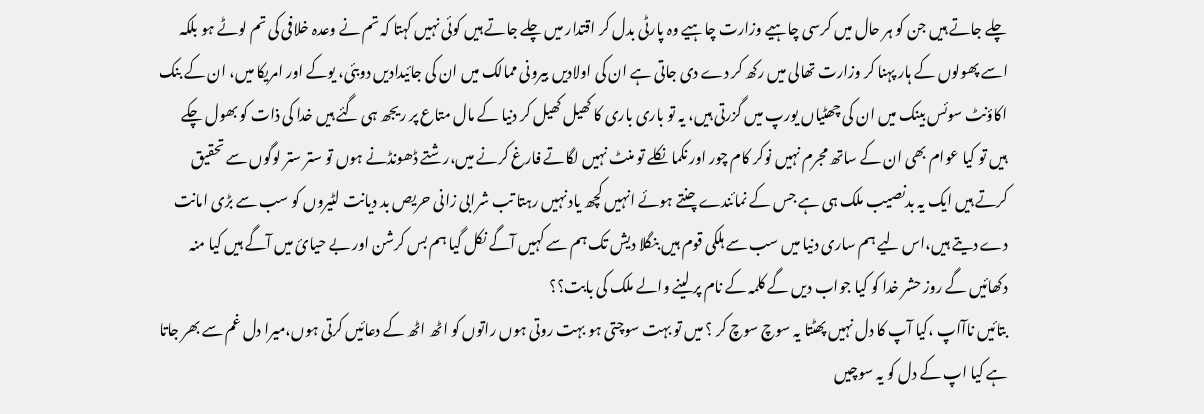چلے جاتے ہیں جن کو ہر حال میں کرسی چاہیے وزارت چاہیے وہ پارٹی بدل کر اقتدار میں چلے جاتے ہیں کوئی نہیں کہتا کہ تم نے وعدہ خلافی کی تم لوٹے ہو بلکہ اسے پھولوں کے ہار پہنا کر وزارت تھالی میں رکھ کر دے دی جاتی ہے ان کی اولادیں بیرونی ممالک میں ان کی جائیدادیں دوبئی، یوکے اور امریکا میں، ان کے بنک اکاؤنٹ سوئس بینک میں ان کی چھٹیاں یورپ میں گزرتی ہیں، یہ تو باری باری کا کھیل کھیل کر دنیا کے مال متاع پر ریجھ ہی گئے ہیں خدا کی ذات کو بھول چکے ہیں تو کیا عوام بھی ان کے ساتھ مجرم نہیں نوکر کام چور اور نکما نکلے تو منٹ نہیں لگاتے فارغ کرنے میں،رشتے ڈھونڈنے ہوں تو ستر ستر لوگوں سے تحقیق کرتے ہیں ایک یہ بدنصیب ملک ہی ہے جس کے نمائندے چنتے ہوئے انہیں کچھ یاد نہیں رہتا تب شرابی زانی حریص بد دیانت لٹیروں کو سب سے بڑی امانت دے دیتے ہیں،اس لیے ہم ساری دنیا میں سب سے ہلکی قوم ہیں بنگلا دیش تک ہم سے کہیں آگے نکل گیا ہم بس کرشن اور بے حیائ میں آگے ہیں کیا منہ دکھائیں گے روز حشر خدا کو کیا جواب دیں گے کلمہ کے نام پر لینے والے ملک کی بابت؟؟
بتائیں ناآاپ ،کیا آپ کا دل نہیں پھٹتا یہ سوچ سوچ کر ؟ میں تو بہت سوچتی ہو بہت روتی ہوں راتوں کو اٹھ اٹھ کے دعائیں کرتی ہوں،میرا دل غم سے بھر جاتا ہے کیا اپ کے دل کو یہ سوچیں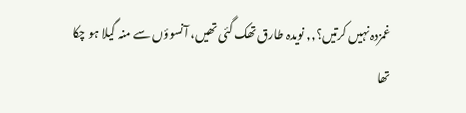غمزدہ نہیں کرتیں؟,, نویدہ طارق تھک گئی تھیں، آنسوؤں سے منہ گیلا ہو چکا تھا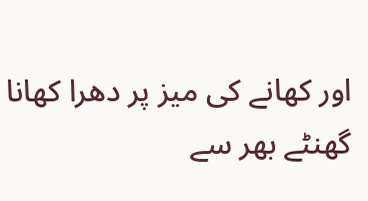اور کھانے کی میز پر دھرا کھانا گھنٹے بھر سے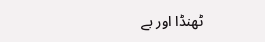ٹھنڈا اور بے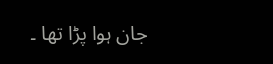جان ہوا پڑا تھا ۔